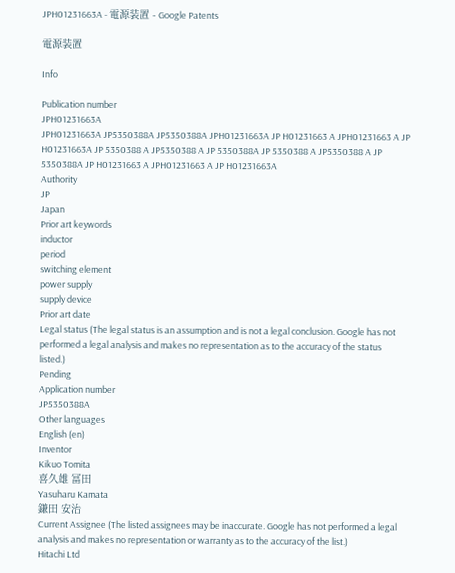JPH01231663A - 電源装置 - Google Patents

電源装置

Info

Publication number
JPH01231663A
JPH01231663A JP5350388A JP5350388A JPH01231663A JP H01231663 A JPH01231663 A JP H01231663A JP 5350388 A JP5350388 A JP 5350388A JP 5350388 A JP5350388 A JP 5350388A JP H01231663 A JPH01231663 A JP H01231663A
Authority
JP
Japan
Prior art keywords
inductor
period
switching element
power supply
supply device
Prior art date
Legal status (The legal status is an assumption and is not a legal conclusion. Google has not performed a legal analysis and makes no representation as to the accuracy of the status listed.)
Pending
Application number
JP5350388A
Other languages
English (en)
Inventor
Kikuo Tomita
喜久雄 冨田
Yasuharu Kamata
鎌田 安治
Current Assignee (The listed assignees may be inaccurate. Google has not performed a legal analysis and makes no representation or warranty as to the accuracy of the list.)
Hitachi Ltd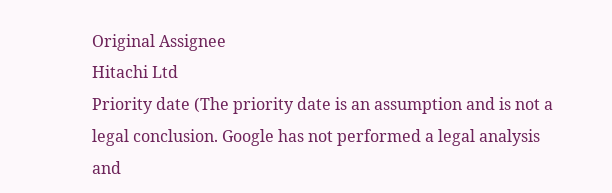Original Assignee
Hitachi Ltd
Priority date (The priority date is an assumption and is not a legal conclusion. Google has not performed a legal analysis and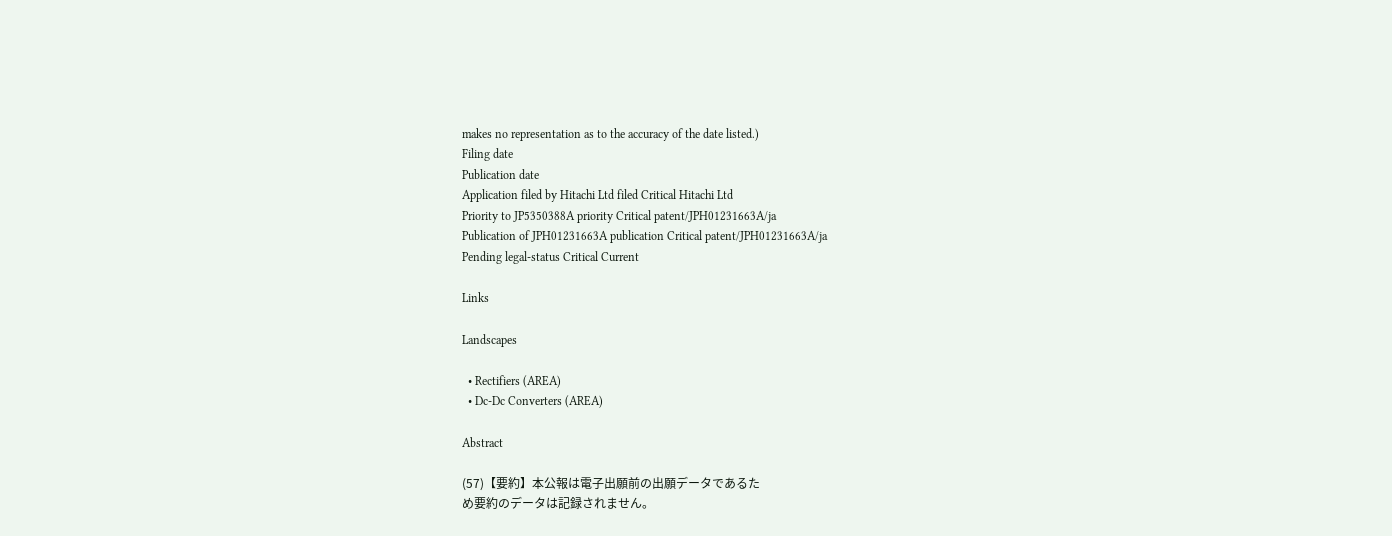makes no representation as to the accuracy of the date listed.)
Filing date
Publication date
Application filed by Hitachi Ltd filed Critical Hitachi Ltd
Priority to JP5350388A priority Critical patent/JPH01231663A/ja
Publication of JPH01231663A publication Critical patent/JPH01231663A/ja
Pending legal-status Critical Current

Links

Landscapes

  • Rectifiers (AREA)
  • Dc-Dc Converters (AREA)

Abstract

(57)【要約】本公報は電子出願前の出願データであるた
め要約のデータは記録されません。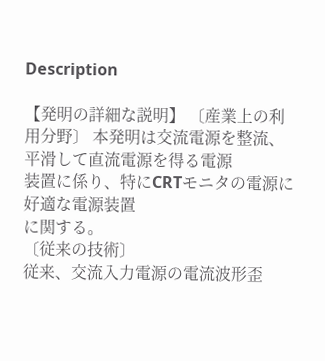Description

【発明の詳細な説明】 〔産業上の利用分野〕 本発明は交流電源を整流、平滑して直流電源を得る電源
装置に係り、特にCRTモニタの電源に好適な電源装置
に関する。
〔従来の技術〕
従来、交流入力電源の電流波形歪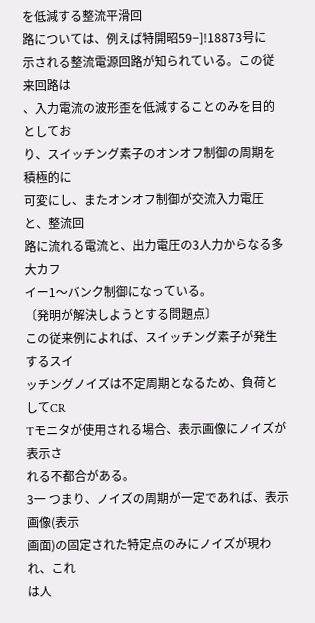を低減する整流平滑回
路については、例えば特開昭59−]!18873号に
示される整流電源回路が知られている。この従来回路は
、入力電流の波形歪を低減することのみを目的としてお
り、スイッチング素子のオンオフ制御の周期を積極的に
可変にし、またオンオフ制御が交流入力電圧と、整流回
路に流れる電流と、出力電圧の3人力からなる多大カフ
イー1〜バンク制御になっている。
〔発明が解決しようとする問題点〕
この従来例によれば、スイッチング素子が発生するスイ
ッチングノイズは不定周期となるため、負荷としてCR
Tモニタが使用される場合、表示画像にノイズが表示さ
れる不都合がある。
3一 つまり、ノイズの周期が一定であれば、表示画像(表示
画面)の固定された特定点のみにノイズが現われ、これ
は人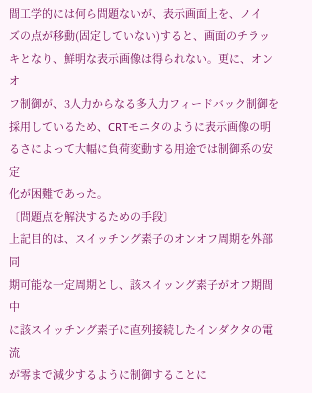間工学的には何ら問題ないが、表示画面上を、ノイ
ズの点が移動(固定していない)すると、画面のチラッ
キとなり、鮮明な表示画像は得られない。更に、オンオ
フ制御が、3人力からなる多入力フィードバック制御を
採用しているため、CRTモニタのように表示画像の明
るさによって大幅に負荷変動する用途では制御系の安定
化が困難であった。
〔問題点を解決するための手段〕
上記目的は、スイッチング素子のオンオフ周期を外部同
期可能な一定周期とし、該スイッング素子がオフ期間中
に該スイッチング素子に直列接続したインダクタの電流
が零まで減少するように制御することに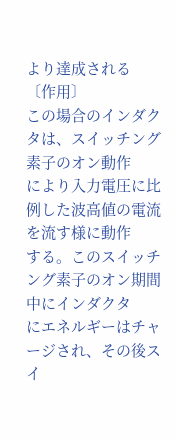より達成される
〔作用〕
この場合のインダクタは、スイッチング素子のオン動作
により入力電圧に比例した波高値の電流を流す様に動作
する。このスイッチング素子のオン期間中にインダクタ
にエネルギーはチャージされ、その後スイ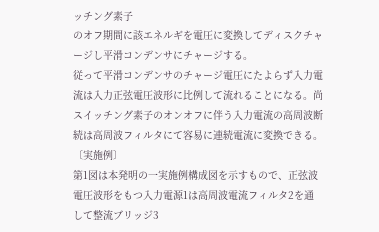ッチング素子
のオフ期間に該エネルギを電圧に変換してディスクチャ
ージし平滑コンデンサにチャージする。
従って平滑コンデンサのチャージ電圧にたよらず入力電
流は入力正弦電圧波形に比例して流れることになる。尚
スイッチング素子のオンオフに伴う入力電流の高周波断
続は高周波フィルタにて容易に連続電流に変換できる。
〔実施例〕
第1図は本発明の一実施例構成図を示すもので、正弦波
電圧波形をもつ入力電源1は高周波電流フィルタ2を通
して整流ブリッジ3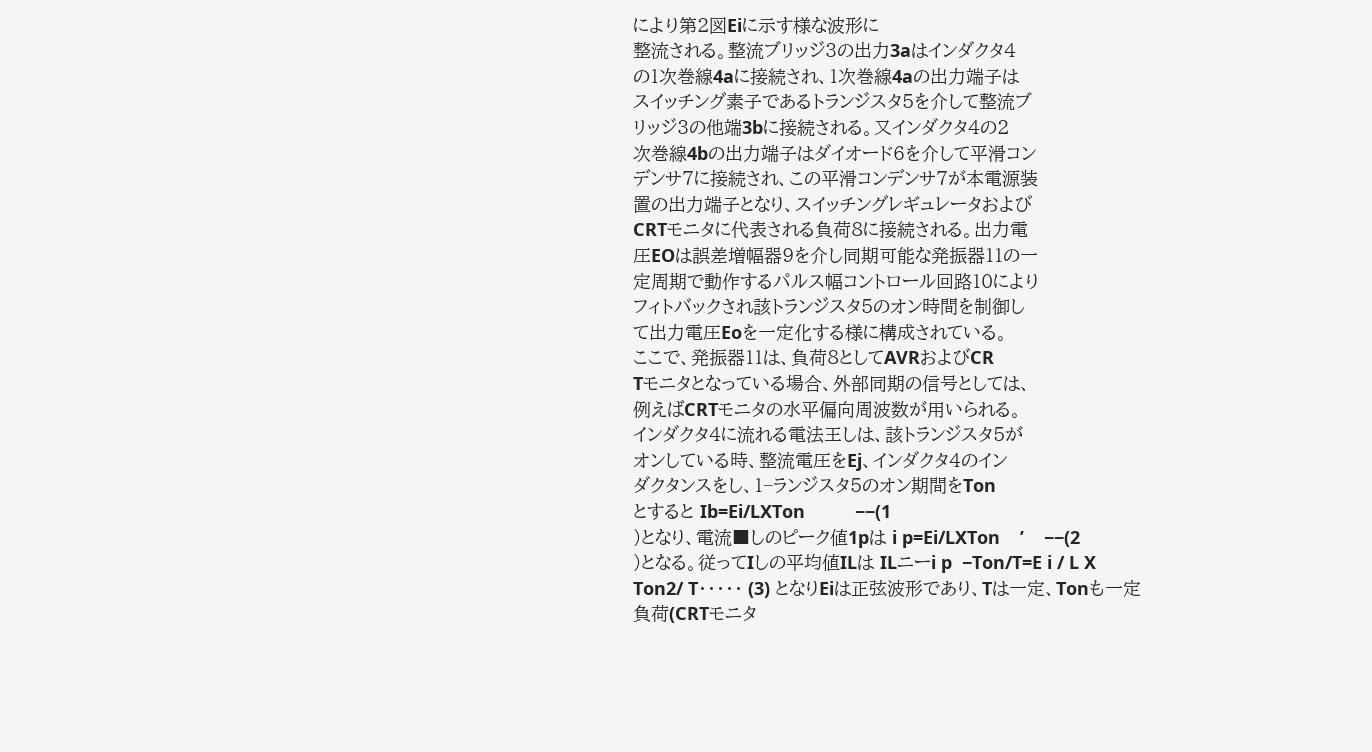により第2図Eiに示す様な波形に
整流される。整流ブリッジ3の出力3aはインダクタ4
の1次巻線4aに接続され、1次巻線4aの出力端子は
スイッチング素子であるトランジスタ5を介して整流ブ
リッジ3の他端3bに接続される。又インダクタ4の2
次巻線4bの出力端子はダイオード6を介して平滑コン
デンサ7に接続され、この平滑コンデンサ7が本電源装
置の出力端子となり、スイッチングレギュレータおよび
CRTモニタに代表される負荷8に接続される。出力電
圧EOは誤差増幅器9を介し同期可能な発振器11の一
定周期で動作するパルス幅コントロール回路10により
フィトバックされ該トランジスタ5のオン時間を制御し
て出力電圧Eoを一定化する様に構成されている。
ここで、発振器11は、負荷8としてAVRおよびCR
Tモニタとなっている場合、外部同期の信号としては、
例えばCRTモニタの水平偏向周波数が用いられる。
インダクタ4に流れる電法王しは、該トランジスタ5が
オンしている時、整流電圧をEj、インダクタ4のイン
ダクタンスをし、1−ランジスタ5のオン期間をTon
とすると Ib=Ei/LXTon          −−(1
)となり、電流■しのピーク値1pは i p=Ei/LXTon    ’    −−(2
)となる。従ってIしの平均値ILは ILニーi p  −Ton/T=E i / L X
Ton2/ T・・・・・ (3) となりEiは正弦波形であり、Tは一定、Tonも一定
負荷(CRTモニタ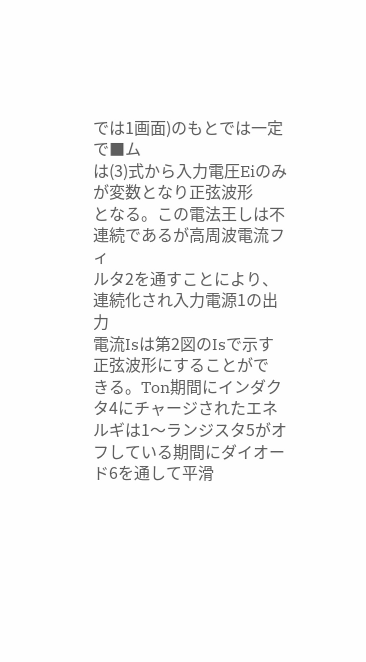では1画面)のもとでは一定で■ム
は(3)式から入力電圧Eiのみが変数となり正弦波形
となる。この電法王しは不連続であるが高周波電流フィ
ルタ2を通すことにより、連続化され入力電源1の出力
電流Isは第2図のIsで示す正弦波形にすることがで
きる。Ton期間にインダクタ4にチャージされたエネ
ルギは1〜ランジスタ5がオフしている期間にダイオー
ド6を通して平滑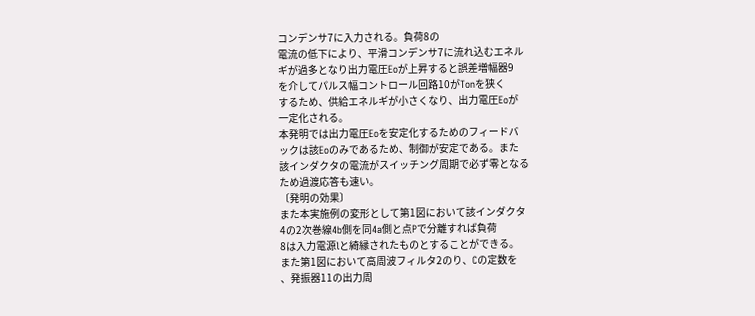コンデンサ7に入力される。負荷8の
電流の低下により、平滑コンデンサ7に流れ込むエネル
ギが過多となり出力電圧Eoが上昇すると誤差増幅器9
を介してパルス幅コントロール回路10がTonを狭く
するため、供給エネルギが小さくなり、出力電圧Eoが
一定化される。
本発明では出力電圧Eoを安定化するためのフィードバ
ックは該Eoのみであるため、制御が安定である。また
該インダクタの電流がスイッチング周期で必ず零となる
ため過渡応答も速い。
〔発明の効果〕
また本実施例の変形として第1図において該インダクタ
4の2次巻線4b側を同4a側と点Pで分離すれば負荷
8は入力電源lと綺縁されたものとすることができる。
また第1図において高周波フィルタ2のり、Cの定数を
、発振器11の出力周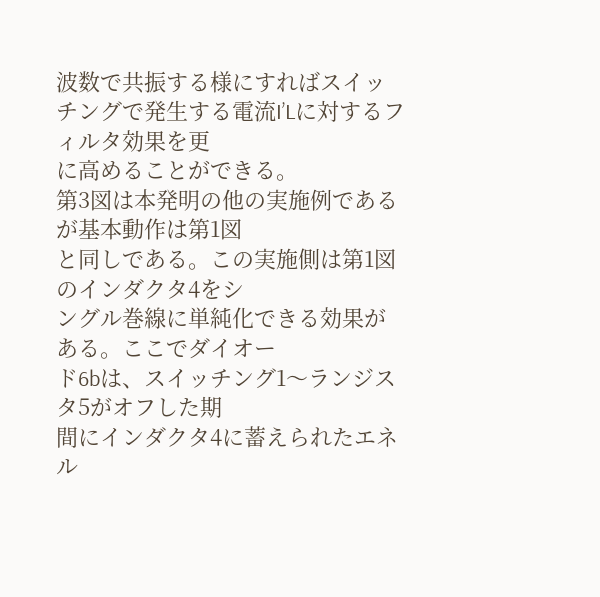波数で共振する様にすればスイッ
チングで発生する電流I’Lに対するフィルタ効果を更
に高めることができる。
第3図は本発明の他の実施例であるが基本動作は第1図
と同しである。この実施側は第1図のインダクタ4をシ
ングル巻線に単純化できる効果がある。ここでダイオー
ド6bは、スイッチング1〜ランジスタ5がオフした期
間にインダクタ4に蓄えられたエネル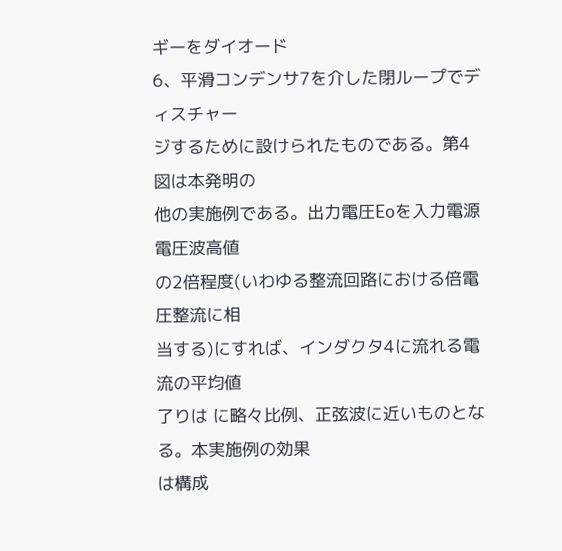ギーをダイオード
6、平滑コンデンサ7を介した閉ループでディスチャー
ジするために設けられたものである。第4図は本発明の
他の実施例である。出力電圧Eoを入力電源電圧波高値
の2倍程度(いわゆる整流回路における倍電圧整流に相
当する)にすれば、インダクタ4に流れる電流の平均値
了りは に略々比例、正弦波に近いものとなる。本実施例の効果
は構成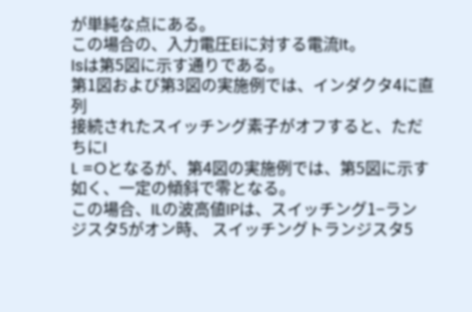が単純な点にある。
この場合の、入力電圧Eiに対する電流It。
Isは第5図に示す通りである。
第1図および第3図の実施例では、インダクタ4に直列
接続されたスイッチング素子がオフすると、ただちにI
L =Oとなるが、第4図の実施例では、第5図に示す
如く、一定の傾斜で零となる。
この場合、ILの波高値IPは、スイッチング1−ラン
ジスタ5がオン時、 スイッチングトランジスタ5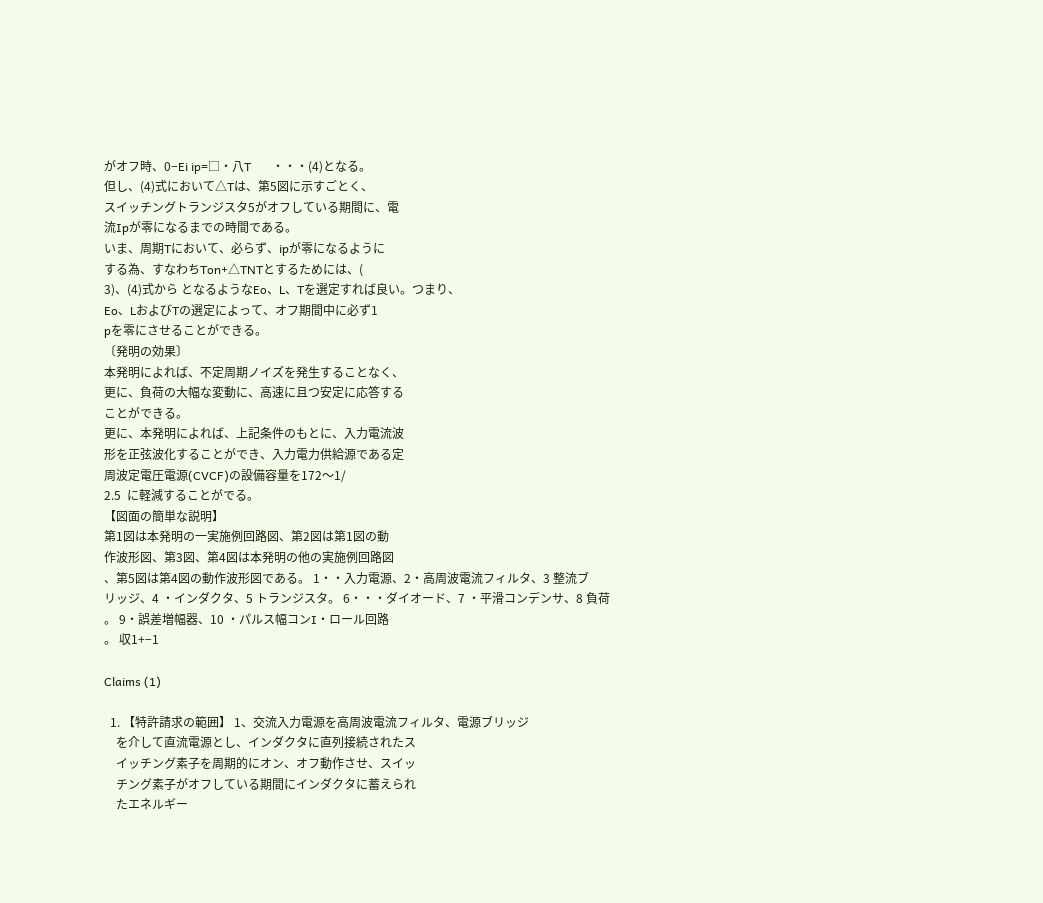がオフ時、0−Ei ip=□・八T       ・・・(4)となる。
但し、(4)式において△Tは、第5図に示すごとく、
スイッチングトランジスタ5がオフしている期間に、電
流Ipが零になるまでの時間である。
いま、周期Tにおいて、必らず、ipが零になるように
する為、すなわちTon+△TNTとするためには、(
3)、(4)式から となるようなEo、L、Tを選定すれば良い。つまり、
Eo、LおよびTの選定によって、オフ期間中に必ず1
pを零にさせることができる。
〔発明の効果〕
本発明によれば、不定周期ノイズを発生することなく、
更に、負荷の大幅な変動に、高速に且つ安定に応答する
ことができる。
更に、本発明によれば、上記条件のもとに、入力電流波
形を正弦波化することができ、入力電力供給源である定
周波定電圧電源(CVCF)の設備容量を172〜1/
2.5  に軽減することがでる。
【図面の簡単な説明】
第1図は本発明の一実施例回路図、第2図は第1図の動
作波形図、第3図、第4図は本発明の他の実施例回路図
、第5図は第4図の動作波形図である。 1・・入力電源、2・高周波電流フィルタ、3 整流ブ
リッジ、4 ・インダクタ、5 トランジスタ。 6・・・ダイオード、7 ・平滑コンデンサ、8 負荷
。 9・誤差増幅器、10 ・パルス幅コンI・ロール回路
。 収1+−1

Claims (1)

  1. 【特許請求の範囲】 1、交流入力電源を高周波電流フィルタ、電源ブリッジ
    を介して直流電源とし、インダクタに直列接続されたス
    イッチング素子を周期的にオン、オフ動作させ、スイッ
    チング素子がオフしている期間にインダクタに蓄えられ
    たエネルギー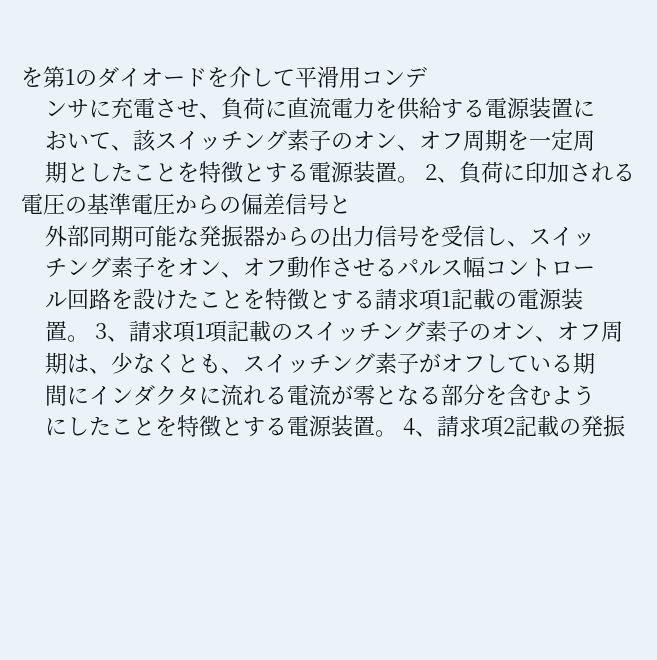を第1のダイオードを介して平滑用コンデ
    ンサに充電させ、負荷に直流電力を供給する電源装置に
    おいて、該スイッチング素子のオン、オフ周期を一定周
    期としたことを特徴とする電源装置。 2、負荷に印加される電圧の基準電圧からの偏差信号と
    外部同期可能な発振器からの出力信号を受信し、スイッ
    チング素子をオン、オフ動作させるパルス幅コントロー
    ル回路を設けたことを特徴とする請求項1記載の電源装
    置。 3、請求項1項記載のスイッチング素子のオン、オフ周
    期は、少なくとも、スイッチング素子がオフしている期
    間にインダクタに流れる電流が零となる部分を含むよう
    にしたことを特徴とする電源装置。 4、請求項2記載の発振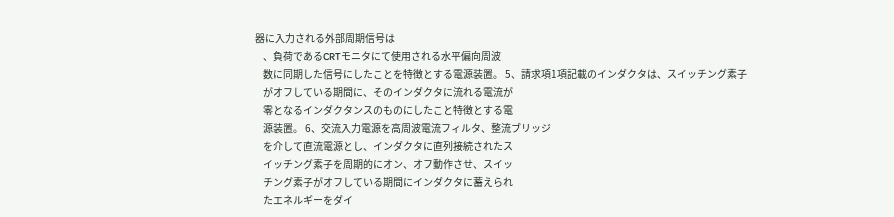器に入力される外部周期信号は
    、負荷であるCRTモニタにて使用される水平偏向周波
    数に同期した信号にしたことを特徴とする電源装置。 5、請求項1項記載のインダクタは、スイッチング素子
    がオフしている期間に、そのインダクタに流れる電流が
    零となるインダクタンスのものにしたこと特徴とする電
    源装置。 6、交流入力電源を高周波電流フィルタ、整流ブリッジ
    を介して直流電源とし、インダクタに直列接続されたス
    イッチング素子を周期的にオン、オフ動作させ、スイッ
    チング素子がオフしている期間にインダクタに蓄えられ
    たエネルギーをダイ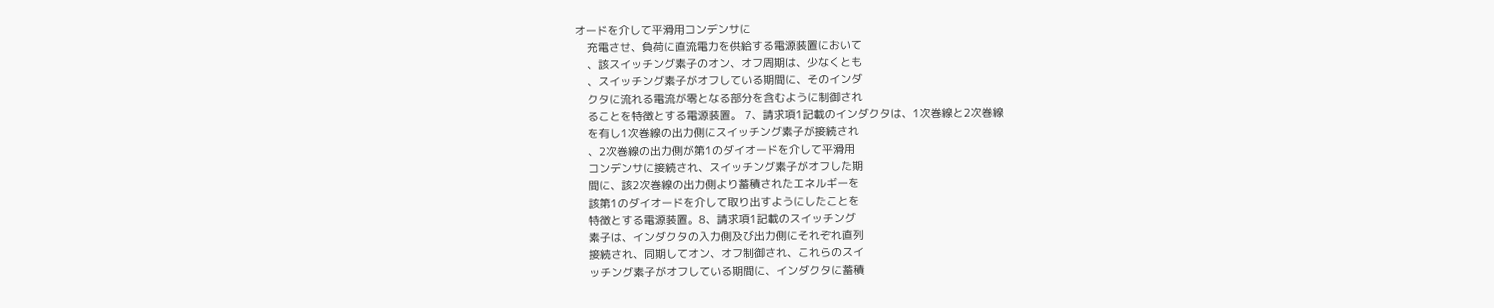オードを介して平滑用コンデンサに
    充電させ、負荷に直流電力を供給する電源装置において
    、該スイッチング素子のオン、オフ周期は、少なくとも
    、スイッチング素子がオフしている期間に、そのインダ
    クタに流れる電流が零となる部分を含むように制御され
    ることを特徴とする電源装置。 7、請求項1記載のインダクタは、1次巻線と2次巻線
    を有し1次巻線の出力側にスイッチング素子が接続され
    、2次巻線の出力側が第1のダイオードを介して平滑用
    コンデンサに接続され、スイッチング素子がオフした期
    間に、該2次巻線の出力側より蓄積されたエネルギーを
    該第1のダイオードを介して取り出すようにしたことを
    特徴とする電源装置。8、請求項1記載のスイッチング
    素子は、インダクタの入力側及び出力側にそれぞれ直列
    接続され、同期してオン、オフ制御され、これらのスイ
    ッチング素子がオフしている期間に、インダクタに蓄積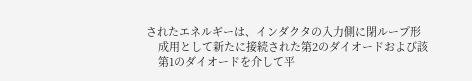されたエネルギーは、インダクタの入力側に閉ループ形
    成用として新たに接続された第2のダイオードおよび該
    第1のダイオードを介して平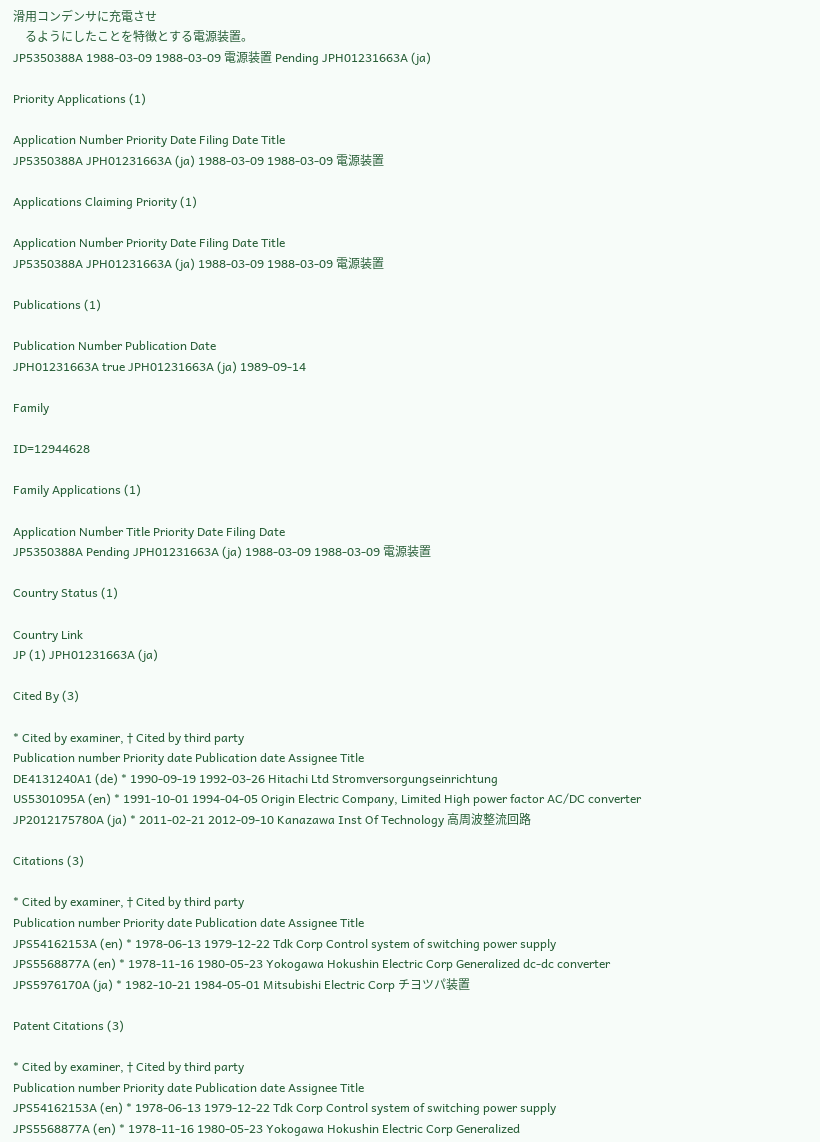滑用コンデンサに充電させ
    るようにしたことを特徴とする電源装置。
JP5350388A 1988-03-09 1988-03-09 電源装置 Pending JPH01231663A (ja)

Priority Applications (1)

Application Number Priority Date Filing Date Title
JP5350388A JPH01231663A (ja) 1988-03-09 1988-03-09 電源装置

Applications Claiming Priority (1)

Application Number Priority Date Filing Date Title
JP5350388A JPH01231663A (ja) 1988-03-09 1988-03-09 電源装置

Publications (1)

Publication Number Publication Date
JPH01231663A true JPH01231663A (ja) 1989-09-14

Family

ID=12944628

Family Applications (1)

Application Number Title Priority Date Filing Date
JP5350388A Pending JPH01231663A (ja) 1988-03-09 1988-03-09 電源装置

Country Status (1)

Country Link
JP (1) JPH01231663A (ja)

Cited By (3)

* Cited by examiner, † Cited by third party
Publication number Priority date Publication date Assignee Title
DE4131240A1 (de) * 1990-09-19 1992-03-26 Hitachi Ltd Stromversorgungseinrichtung
US5301095A (en) * 1991-10-01 1994-04-05 Origin Electric Company, Limited High power factor AC/DC converter
JP2012175780A (ja) * 2011-02-21 2012-09-10 Kanazawa Inst Of Technology 高周波整流回路

Citations (3)

* Cited by examiner, † Cited by third party
Publication number Priority date Publication date Assignee Title
JPS54162153A (en) * 1978-06-13 1979-12-22 Tdk Corp Control system of switching power supply
JPS5568877A (en) * 1978-11-16 1980-05-23 Yokogawa Hokushin Electric Corp Generalized dc-dc converter
JPS5976170A (ja) * 1982-10-21 1984-05-01 Mitsubishi Electric Corp チヨツパ装置

Patent Citations (3)

* Cited by examiner, † Cited by third party
Publication number Priority date Publication date Assignee Title
JPS54162153A (en) * 1978-06-13 1979-12-22 Tdk Corp Control system of switching power supply
JPS5568877A (en) * 1978-11-16 1980-05-23 Yokogawa Hokushin Electric Corp Generalized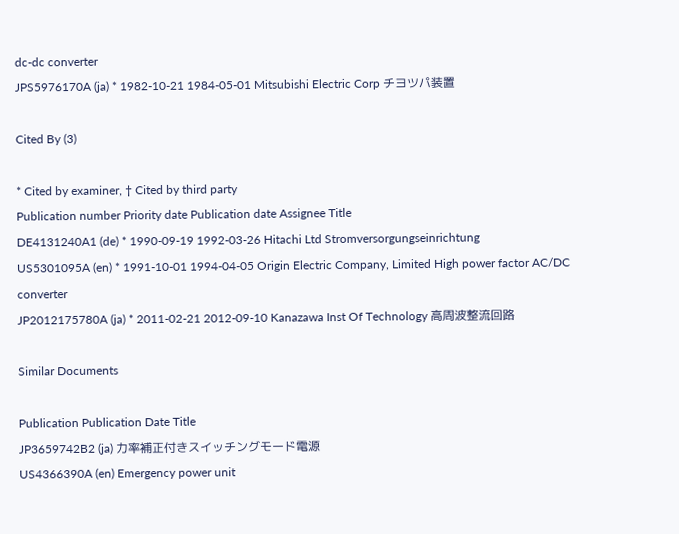dc-dc converter
JPS5976170A (ja) * 1982-10-21 1984-05-01 Mitsubishi Electric Corp チヨツパ装置

Cited By (3)

* Cited by examiner, † Cited by third party
Publication number Priority date Publication date Assignee Title
DE4131240A1 (de) * 1990-09-19 1992-03-26 Hitachi Ltd Stromversorgungseinrichtung
US5301095A (en) * 1991-10-01 1994-04-05 Origin Electric Company, Limited High power factor AC/DC converter
JP2012175780A (ja) * 2011-02-21 2012-09-10 Kanazawa Inst Of Technology 高周波整流回路

Similar Documents

Publication Publication Date Title
JP3659742B2 (ja) 力率補正付きスイッチングモード電源
US4366390A (en) Emergency power unit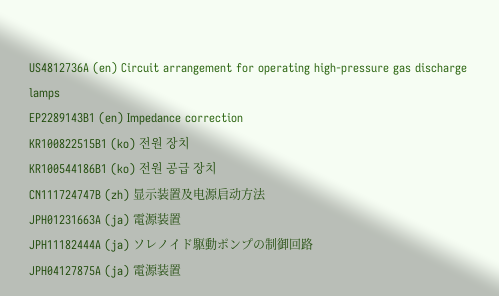US4812736A (en) Circuit arrangement for operating high-pressure gas discharge lamps
EP2289143B1 (en) Impedance correction
KR100822515B1 (ko) 전원 장치
KR100544186B1 (ko) 전원 공급 장치
CN111724747B (zh) 显示装置及电源启动方法
JPH01231663A (ja) 電源装置
JPH11182444A (ja) ソレノイド駆動ポンプの制御回路
JPH04127875A (ja) 電源装置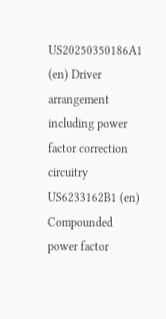US20250350186A1 (en) Driver arrangement including power factor correction circuitry
US6233162B1 (en) Compounded power factor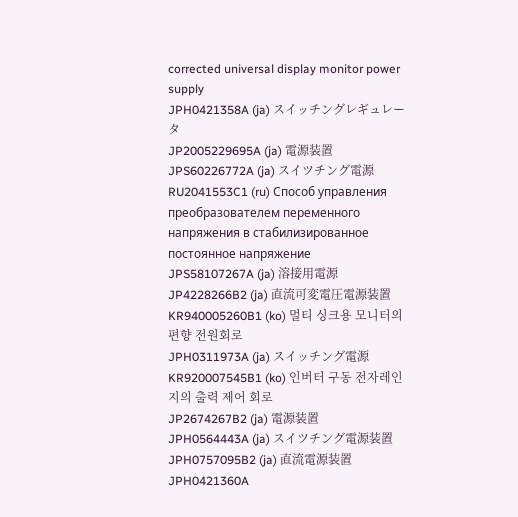corrected universal display monitor power supply
JPH0421358A (ja) スイッチングレギュレータ
JP2005229695A (ja) 電源装置
JPS60226772A (ja) スイツチング電源
RU2041553C1 (ru) Способ управления преобразователем переменного напряжения в стабилизированное постоянное напряжение
JPS58107267A (ja) 溶接用電源
JP4228266B2 (ja) 直流可変電圧電源装置
KR940005260B1 (ko) 멀티 싱크용 모니터의 편향 전원회로
JPH0311973A (ja) スイッチング電源
KR920007545B1 (ko) 인버터 구동 전자레인지의 출력 제어 회로
JP2674267B2 (ja) 電源装置
JPH0564443A (ja) スイツチング電源装置
JPH0757095B2 (ja) 直流電源装置
JPH0421360A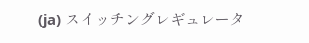(ja) スイッチングレギュレータ